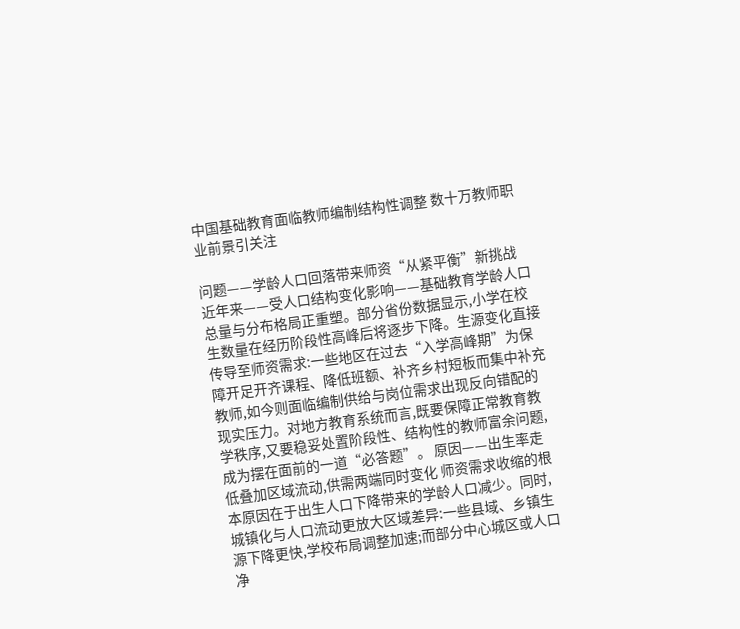中国基础教育面临教师编制结构性调整 数十万教师职业前景引关注

问题——学龄人口回落带来师资“从紧平衡”新挑战 近年来——受人口结构变化影响——基础教育学龄人口总量与分布格局正重塑。部分省份数据显示,小学在校生数量在经历阶段性高峰后将逐步下降。生源变化直接传导至师资需求:一些地区在过去“入学高峰期”为保障开足开齐课程、降低班额、补齐乡村短板而集中补充教师,如今则面临编制供给与岗位需求出现反向错配的现实压力。对地方教育系统而言,既要保障正常教育教学秩序,又要稳妥处置阶段性、结构性的教师富余问题,成为摆在面前的一道“必答题”。 原因——出生率走低叠加区域流动,供需两端同时变化 师资需求收缩的根本原因在于出生人口下降带来的学龄人口减少。同时,城镇化与人口流动更放大区域差异:一些县域、乡镇生源下降更快,学校布局调整加速;而部分中心城区或人口净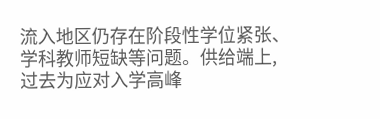流入地区仍存在阶段性学位紧张、学科教师短缺等问题。供给端上,过去为应对入学高峰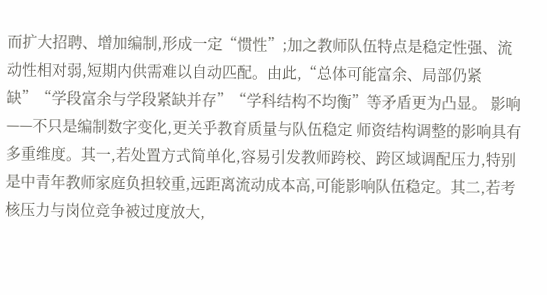而扩大招聘、增加编制,形成一定“惯性”;加之教师队伍特点是稳定性强、流动性相对弱,短期内供需难以自动匹配。由此,“总体可能富余、局部仍紧缺”“学段富余与学段紧缺并存”“学科结构不均衡”等矛盾更为凸显。 影响——不只是编制数字变化,更关乎教育质量与队伍稳定 师资结构调整的影响具有多重维度。其一,若处置方式简单化,容易引发教师跨校、跨区域调配压力,特别是中青年教师家庭负担较重,远距离流动成本高,可能影响队伍稳定。其二,若考核压力与岗位竞争被过度放大,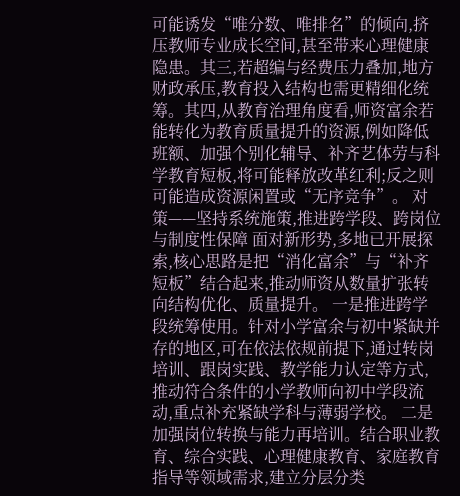可能诱发“唯分数、唯排名”的倾向,挤压教师专业成长空间,甚至带来心理健康隐患。其三,若超编与经费压力叠加,地方财政承压,教育投入结构也需更精细化统筹。其四,从教育治理角度看,师资富余若能转化为教育质量提升的资源,例如降低班额、加强个别化辅导、补齐艺体劳与科学教育短板,将可能释放改革红利;反之则可能造成资源闲置或“无序竞争”。 对策——坚持系统施策,推进跨学段、跨岗位与制度性保障 面对新形势,多地已开展探索,核心思路是把“消化富余”与“补齐短板”结合起来,推动师资从数量扩张转向结构优化、质量提升。 一是推进跨学段统筹使用。针对小学富余与初中紧缺并存的地区,可在依法依规前提下,通过转岗培训、跟岗实践、教学能力认定等方式,推动符合条件的小学教师向初中学段流动,重点补充紧缺学科与薄弱学校。 二是加强岗位转换与能力再培训。结合职业教育、综合实践、心理健康教育、家庭教育指导等领域需求,建立分层分类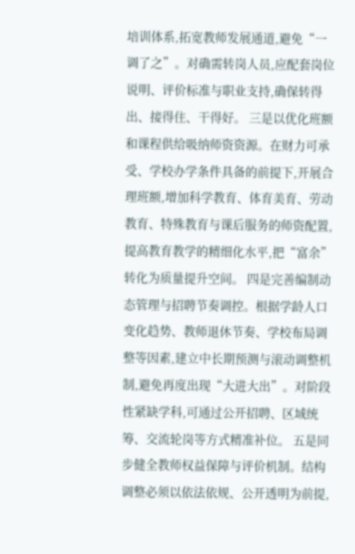培训体系,拓宽教师发展通道,避免“一调了之”。对确需转岗人员,应配套岗位说明、评价标准与职业支持,确保转得出、接得住、干得好。 三是以优化班额和课程供给吸纳师资资源。在财力可承受、学校办学条件具备的前提下,开展合理班额,增加科学教育、体育美育、劳动教育、特殊教育与课后服务的师资配置,提高教育教学的精细化水平,把“富余”转化为质量提升空间。 四是完善编制动态管理与招聘节奏调控。根据学龄人口变化趋势、教师退休节奏、学校布局调整等因素,建立中长期预测与滚动调整机制,避免再度出现“大进大出”。对阶段性紧缺学科,可通过公开招聘、区域统筹、交流轮岗等方式精准补位。 五是同步健全教师权益保障与评价机制。结构调整必须以依法依规、公开透明为前提,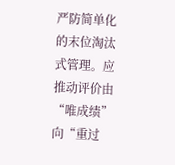严防简单化的末位淘汰式管理。应推动评价由“唯成绩”向“重过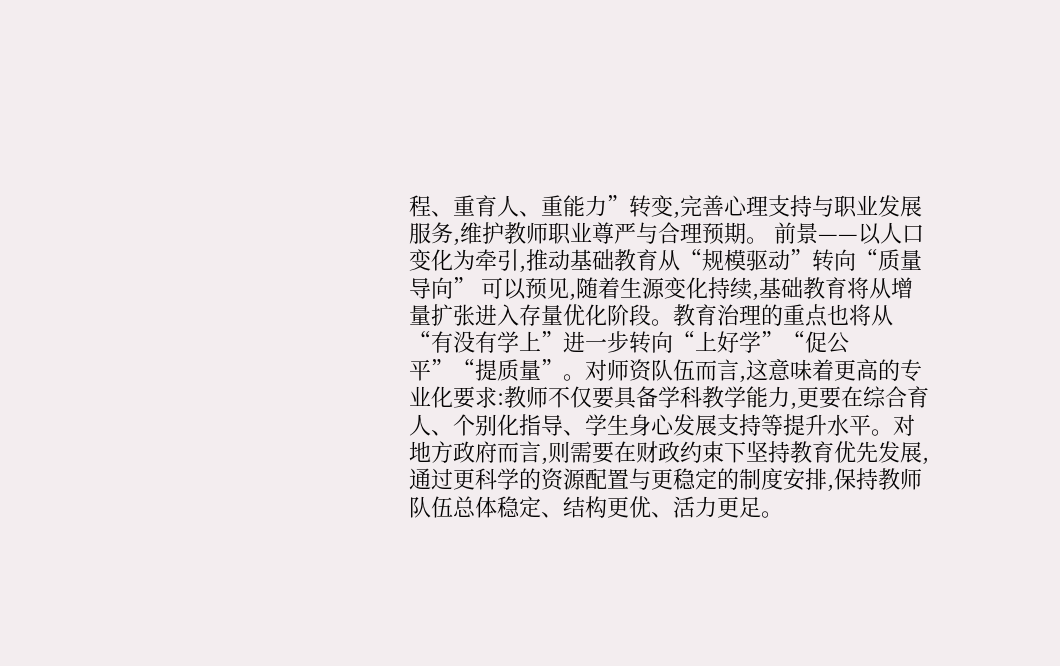程、重育人、重能力”转变,完善心理支持与职业发展服务,维护教师职业尊严与合理预期。 前景——以人口变化为牵引,推动基础教育从“规模驱动”转向“质量导向” 可以预见,随着生源变化持续,基础教育将从增量扩张进入存量优化阶段。教育治理的重点也将从“有没有学上”进一步转向“上好学”“促公平”“提质量”。对师资队伍而言,这意味着更高的专业化要求:教师不仅要具备学科教学能力,更要在综合育人、个别化指导、学生身心发展支持等提升水平。对地方政府而言,则需要在财政约束下坚持教育优先发展,通过更科学的资源配置与更稳定的制度安排,保持教师队伍总体稳定、结构更优、活力更足。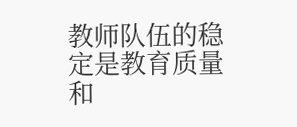教师队伍的稳定是教育质量和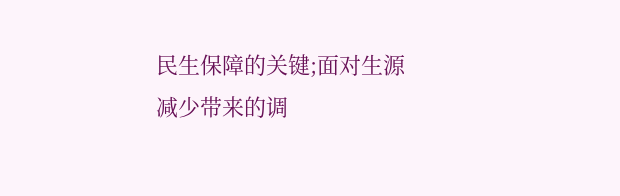民生保障的关键;面对生源减少带来的调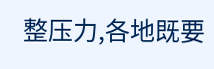整压力,各地既要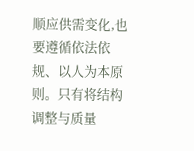顺应供需变化,也要遵循依法依规、以人为本原则。只有将结构调整与质量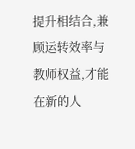提升相结合,兼顾运转效率与教师权益,才能在新的人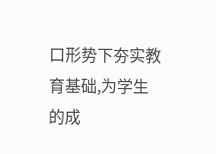口形势下夯实教育基础,为学生的成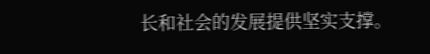长和社会的发展提供坚实支撑。